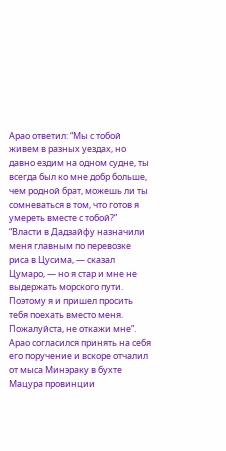Арао ответил: “Мы с тобой живем в разных уездах, но давно ездим на одном судне, ты всегда был ко мне добр больше, чем родной брат, можешь ли ты сомневаться в том, что готов я умереть вместе с тобой?”
“Власти в Дадзайфу назначили меня главным по перевозке риса в Цусима, — сказал Цумаро, — но я стар и мне не выдержать морского пути. Поэтому я и пришел просить тебя поехать вместо меня. Пожалуйста, не откажи мне”.
Арао согласился принять на себя его поручение и вскоре отчалил от мыса Минэраку в бухте Мацура провинции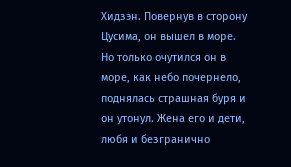Хидзэн. Повернув в сторону Цусима, он вышел в море. Но только очутился он в море, как небо почернело, поднялась страшная буря и он утонул. Жена его и дети, любя и безгранично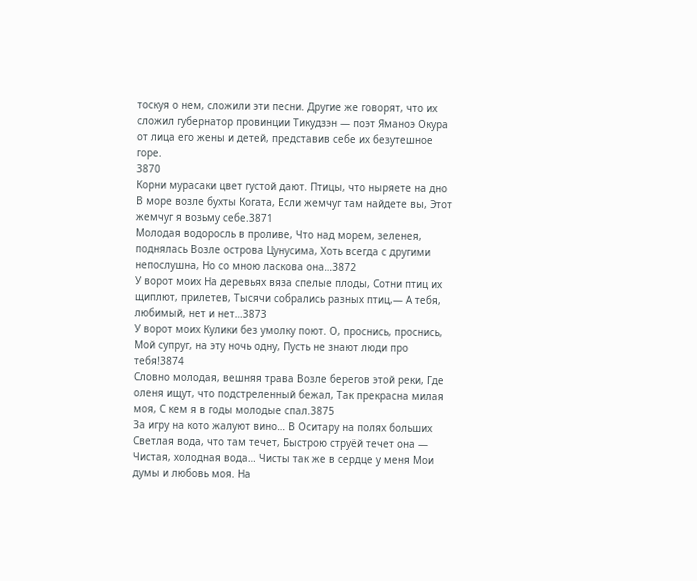тоскуя о нем, сложили эти песни. Другие же говорят, что их сложил губернатор провинции Тикудзэн — поэт Яманоэ Окура от лица его жены и детей, представив себе их безутешное горе.
3870
Корни мурасаки цвет густой дают. Птицы, что ныряете на дно В море возле бухты Когата, Если жемчуг там найдете вы, Этот жемчуг я возьму себе.3871
Молодая водоросль в проливе, Что над морем, зеленея, поднялась Возле острова Цунусима, Хоть всегда с другими непослушна, Но со мною ласкова она…3872
У ворот моих На деревьях вяза спелые плоды, Сотни птиц их щиплют, прилетев, Тысячи собрались разных птиц,— А тебя, любимый, нет и нет…3873
У ворот моих Кулики без умолку поют. О, проснись, проснись, Мой супруг, на эту ночь одну, Пусть не знают люди про тебя!3874
Словно молодая, вешняя трава Возле берегов этой реки, Где оленя ищут, что подстреленный бежал, Так прекрасна милая моя, С кем я в годы молодые спал.3875
За игру на кото жалуют вино… В Оситару на полях больших Светлая вода, что там течет, Быстрою струёй течет она — Чистая, холодная вода… Чисты так же в сердце у меня Мои думы и любовь моя. На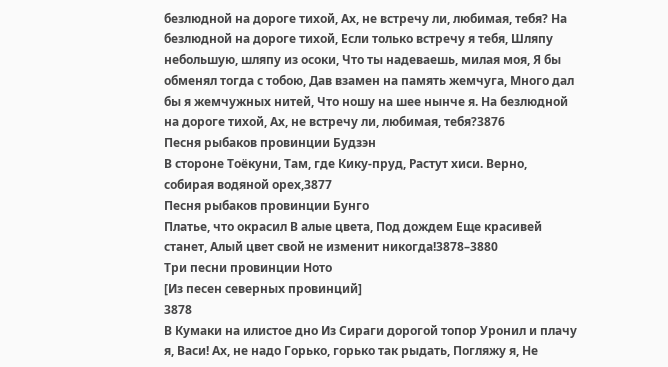безлюдной на дороге тихой, Ах, не встречу ли, любимая, тебя? На безлюдной на дороге тихой, Если только встречу я тебя, Шляпу небольшую, шляпу из осоки, Что ты надеваешь, милая моя, Я бы обменял тогда с тобою, Дав взамен на память жемчуга, Много дал бы я жемчужных нитей, Что ношу на шее нынче я. На безлюдной на дороге тихой, Ах, не встречу ли, любимая, тебя?3876
Песня рыбаков провинции Будзэн
В стороне Тоёкуни, Там, где Кику-пруд, Растут хиси. Верно, собирая водяной орех,3877
Песня рыбаков провинции Бунго
Платье, что окрасил В алые цвета, Под дождем Еще красивей станет, Алый цвет свой не изменит никогда!3878–3880
Три песни провинции Ното
[Из песен северных провинций]
3878
В Кумаки на илистое дно Из Сираги дорогой топор Уронил и плачу я, Васи! Ах, не надо Горько, горько так рыдать, Погляжу я, Не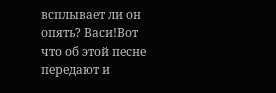всплывает ли он опять? Васи!Вот что об этой песне передают и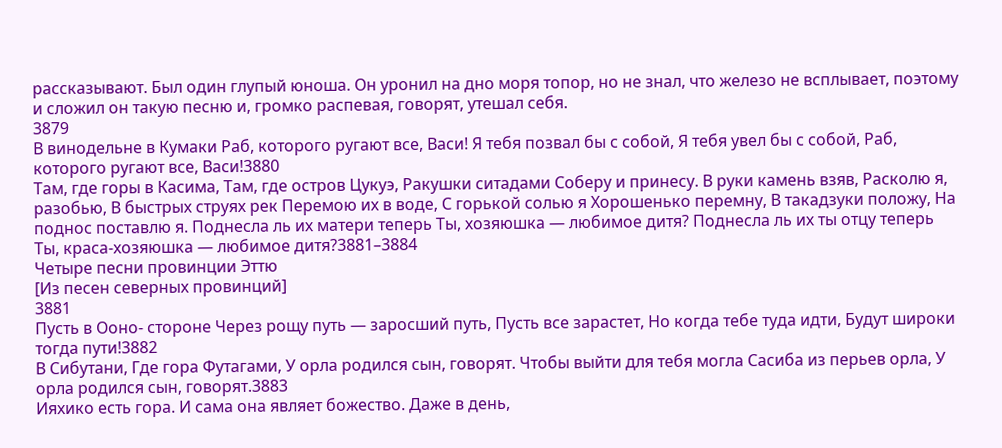рассказывают. Был один глупый юноша. Он уронил на дно моря топор, но не знал, что железо не всплывает, поэтому и сложил он такую песню и, громко распевая, говорят, утешал себя.
3879
В винодельне в Кумаки Раб, которого ругают все, Васи! Я тебя позвал бы с собой, Я тебя увел бы с собой, Раб, которого ругают все, Васи!3880
Там, где горы в Касима, Там, где остров Цукуэ, Ракушки ситадами Соберу и принесу. В руки камень взяв, Расколю я, разобью, В быстрых струях рек Перемою их в воде, С горькой солью я Хорошенько перемну, В такадзуки положу, На поднос поставлю я. Поднесла ль их матери теперь Ты, хозяюшка — любимое дитя? Поднесла ль их ты отцу теперь Ты, краса-хозяюшка — любимое дитя?3881–3884
Четыре песни провинции Эттю
[Из песен северных провинций]
3881
Пусть в Ооно- стороне Через рощу путь — заросший путь, Пусть все зарастет, Но когда тебе туда идти, Будут широки тогда пути!3882
В Сибутани, Где гора Футагами, У орла родился сын, говорят. Чтобы выйти для тебя могла Сасиба из перьев орла, У орла родился сын, говорят.3883
Ияхико есть гора. И сама она являет божество. Даже в день,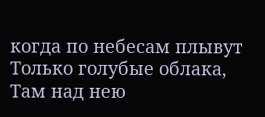когда по небесам плывут Только голубые облака, Там над нею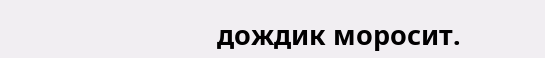дождик моросит.